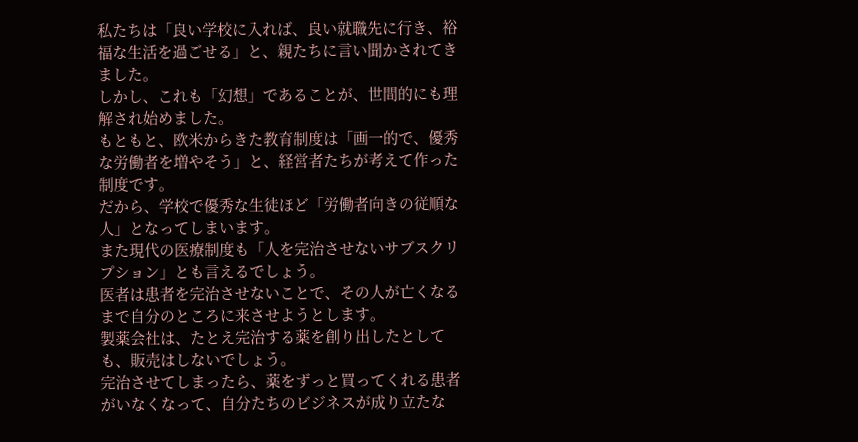私たちは「良い学校に入れば、良い就職先に行き、裕福な生活を過ごせる」と、親たちに言い聞かされてきました。
しかし、これも「幻想」であることが、世間的にも理解され始めました。
もともと、欧米からきた教育制度は「画一的で、優秀な労働者を増やそう」と、経営者たちが考えて作った制度です。
だから、学校で優秀な生徒ほど「労働者向きの従順な人」となってしまいます。
また現代の医療制度も「人を完治させないサブスクリプション」とも言えるでしょう。
医者は患者を完治させないことで、その人が亡くなるまで自分のところに来させようとします。
製薬会社は、たとえ完治する薬を創り出したとしても、販売はしないでしょう。
完治させてしまったら、薬をずっと買ってくれる患者がいなくなって、自分たちのビジネスが成り立たな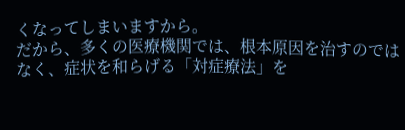くなってしまいますから。
だから、多くの医療機関では、根本原因を治すのではなく、症状を和らげる「対症療法」を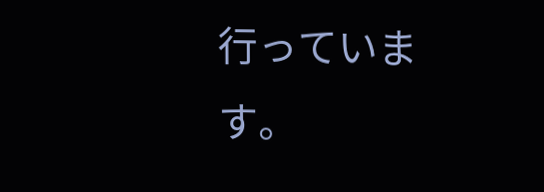行っています。